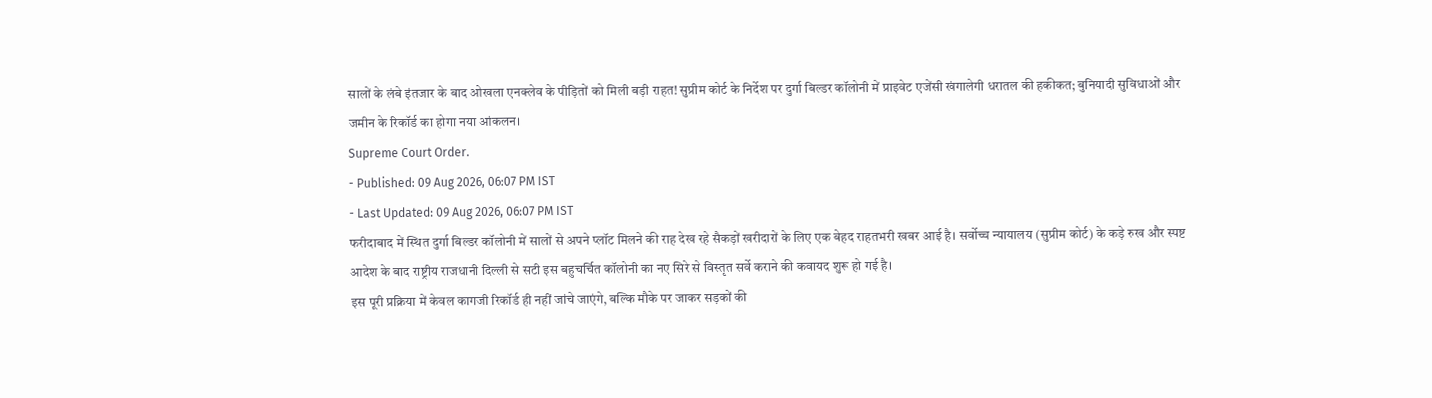सालों के लंबे इंतजार के बाद ओखला एनक्लेव के पीड़ितों को मिली बड़ी राहत! सुप्रीम कोर्ट के निर्देश पर दुर्गा बिल्डर कॉलोनी में प्राइवेट एजेंसी खंगालेगी धरातल की हकीकत; बुनियादी सुविधाओं और जमीन के रिकॉर्ड का होगा नया आंकलन।
Supreme Court Order.
- Published: 09 Aug 2026, 06:07 PM IST
- Last Updated: 09 Aug 2026, 06:07 PM IST
फरीदाबाद में स्थित दुर्गा बिल्डर कॉलोनी में सालों से अपने प्लॉट मिलने की राह देख रहे सैकड़ों खरीदारों के लिए एक बेहद राहतभरी खबर आई है। सर्वोच्च न्यायालय (सुप्रीम कोर्ट) के कड़े रुख और स्पष्ट आदेश के बाद राष्ट्रीय राजधानी दिल्ली से सटी इस बहुचर्चित कॉलोनी का नए सिरे से विस्तृत सर्वे कराने की कवायद शुरू हो गई है।
इस पूरी प्रक्रिया में केवल कागजी रिकॉर्ड ही नहीं जांचे जाएंगे, बल्कि मौके पर जाकर सड़कों की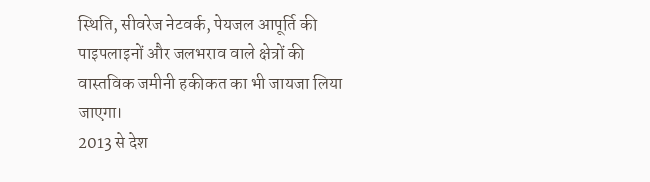स्थिति, सीवरेज नेटवर्क, पेयजल आपूर्ति की पाइपलाइनों और जलभराव वाले क्षेत्रों की वास्तविक जमीनी हकीकत का भी जायजा लिया जाएगा।
2013 से देश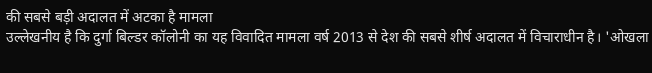की सबसे बड़ी अदालत में अटका है मामला
उल्लेखनीय है कि दुर्गा बिल्डर कॉलोनी का यह विवादित मामला वर्ष 2013 से देश की सबसे शीर्ष अदालत में विचाराधीन है। 'ओखला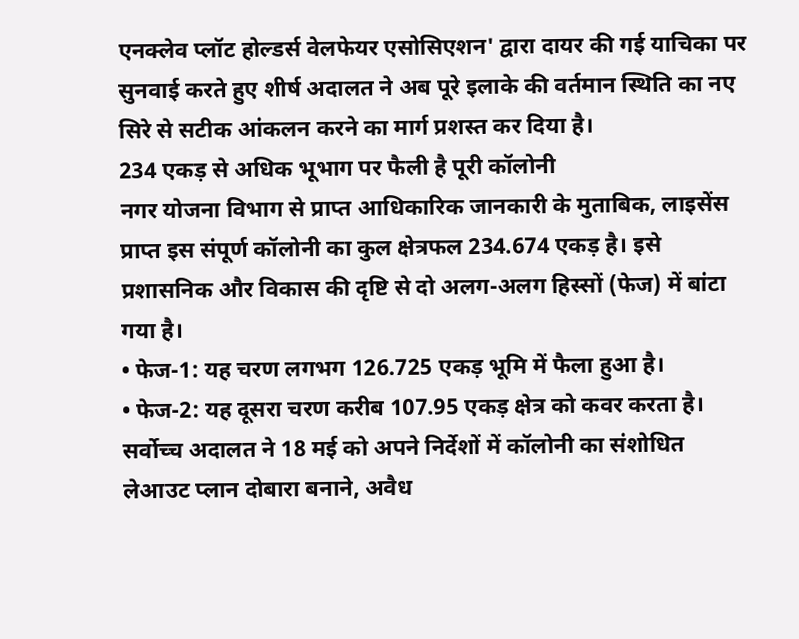एनक्लेव प्लॉट होल्डर्स वेलफेयर एसोसिएशन' द्वारा दायर की गई याचिका पर सुनवाई करते हुए शीर्ष अदालत ने अब पूरे इलाके की वर्तमान स्थिति का नए सिरे से सटीक आंकलन करने का मार्ग प्रशस्त कर दिया है।
234 एकड़ से अधिक भूभाग पर फैली है पूरी कॉलोनी
नगर योजना विभाग से प्राप्त आधिकारिक जानकारी के मुताबिक, लाइसेंस प्राप्त इस संपूर्ण कॉलोनी का कुल क्षेत्रफल 234.674 एकड़ है। इसे प्रशासनिक और विकास की दृष्टि से दो अलग-अलग हिस्सों (फेज) में बांटा गया है।
• फेज-1: यह चरण लगभग 126.725 एकड़ भूमि में फैला हुआ है।
• फेज-2: यह दूसरा चरण करीब 107.95 एकड़ क्षेत्र को कवर करता है।
सर्वोच्च अदालत ने 18 मई को अपने निर्देशों में कॉलोनी का संशोधित लेआउट प्लान दोबारा बनाने, अवैध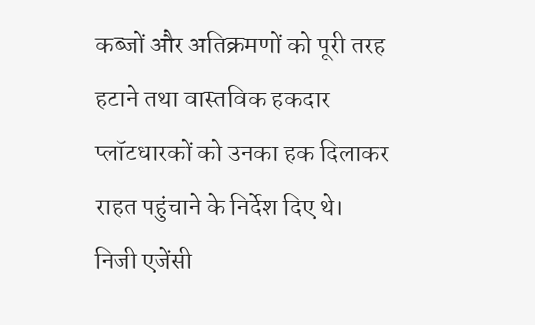कब्जों और अतिक्रमणों को पूरी तरह हटाने तथा वास्तविक हकदार प्लॉटधारकों को उनका हक दिलाकर राहत पहुंचाने के निर्देश दिए थे।
निजी एजेंसी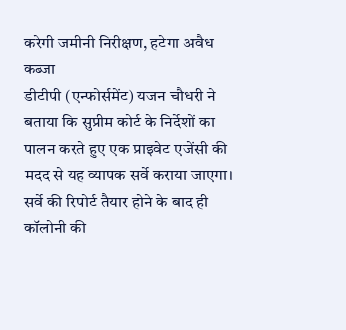करेगी जमीनी निरीक्षण, हटेगा अवैध कब्जा
डीटीपी (एन्फोर्समेंट) यजन चौधरी ने बताया कि सुप्रीम कोर्ट के निर्देशों का पालन करते हुए एक प्राइवेट एजेंसी की मदद से यह व्यापक सर्वे कराया जाएगा। सर्वे की रिपोर्ट तैयार होने के बाद ही कॉलोनी की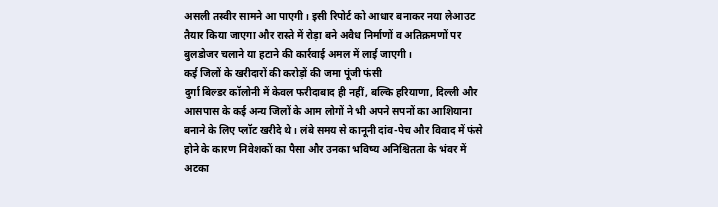असली तस्वीर सामने आ पाएगी। इसी रिपोर्ट को आधार बनाकर नया लेआउट तैयार किया जाएगा और रास्ते में रोड़ा बने अवैध निर्माणों व अतिक्रमणों पर बुलडोजर चलाने या हटाने की कार्रवाई अमल में लाई जाएगी।
कई जिलों के खरीदारों की करोड़ों की जमा पूंजी फंसी
दुर्गा बिल्डर कॉलोनी में केवल फरीदाबाद ही नहीं, बल्कि हरियाणा, दिल्ली और आसपास के कई अन्य जिलों के आम लोगों ने भी अपने सपनों का आशियाना बनाने के लिए प्लॉट खरीदे थे। लंबे समय से कानूनी दांव-पेच और विवाद में फंसे होने के कारण निवेशकों का पैसा और उनका भविष्य अनिश्चितता के भंवर में अटका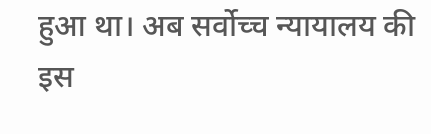हुआ था। अब सर्वोच्च न्यायालय की इस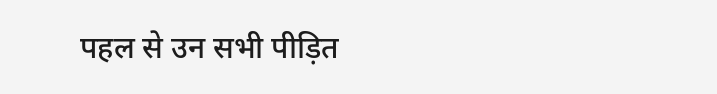पहल से उन सभी पीड़ित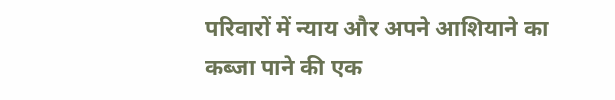परिवारों में न्याय और अपने आशियाने का कब्जा पाने की एक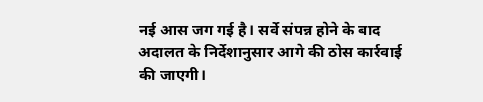नई आस जग गई है। सर्वे संपन्न होने के बाद अदालत के निर्देशानुसार आगे की ठोस कार्रवाई की जाएगी।